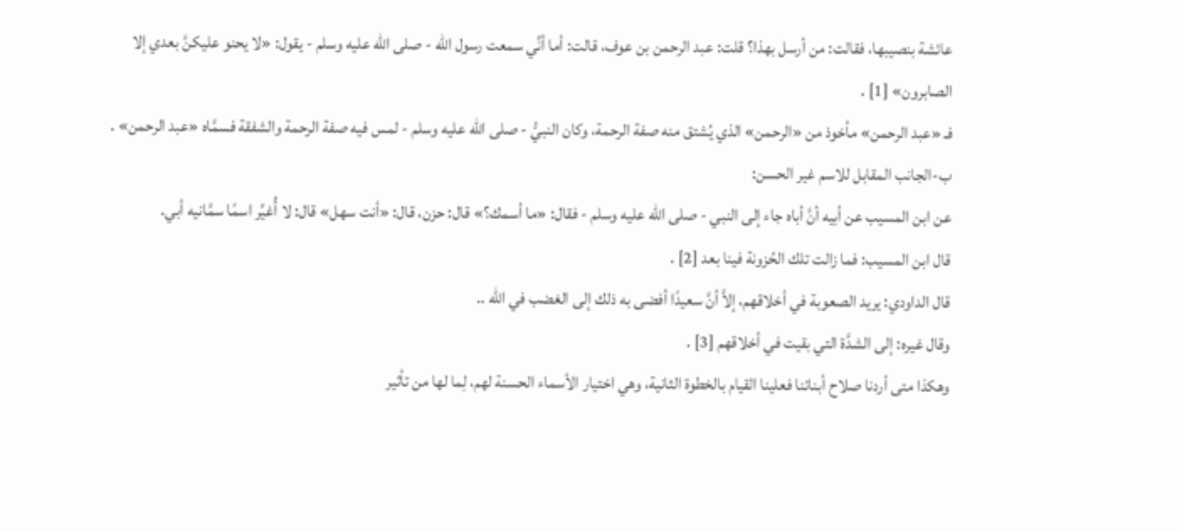عائشة بنصيبها، فقالت: من أرسل بهذا؟ قلت: عبد الرحمن بن عوف، قالت: أما أنِّي سمعت رسول الله - صلى الله عليه وسلم - يقول: «لا يحنو عليكنَّ بعدي إلا الصابرون» [1] .
فـ «عبد الرحمن» مأخوذ من «الرحمن» الذي يُشتق منه صفة الرحمة، وكان النبيُّ - صلى الله عليه وسلم - لمس فيه صفة الرحمة والشفقة فسمَّاه «عبد الرحمن» .
ب-الجانب المقابل للاسم غير الحسن:
عن ابن المسيب عن أبيه أنَّ أباه جاء إلى النبي - صلى الله عليه وسلم - فقال: «ما أسمك؟» قال: حزن، قال: «أنت سهل» قال: لا أُغيِّر اسمًا سمَّانيه أبي.
قال ابن المسيب: فما زالت تلك الحُزونة فينا بعد [2] .
قال الداودي: يريد الصعوبة في أخلاقهم، إلاَّ أنَّ سعيدًا أفضى به ذلك إلى الغضب في الله ..
وقال غيره: إلى الشدَّة التي بقيت في أخلاقهم [3] .
وهكذا متى أردنا صلاح أبنائنا فعلينا القيام بالخطوة الثانية، وهي اختيار الأسماء الحسنة لهم، لِما لها من تأثير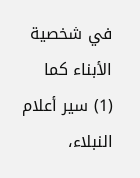في شخصية الأبناء كما
(1) سير أعلام النبلاء،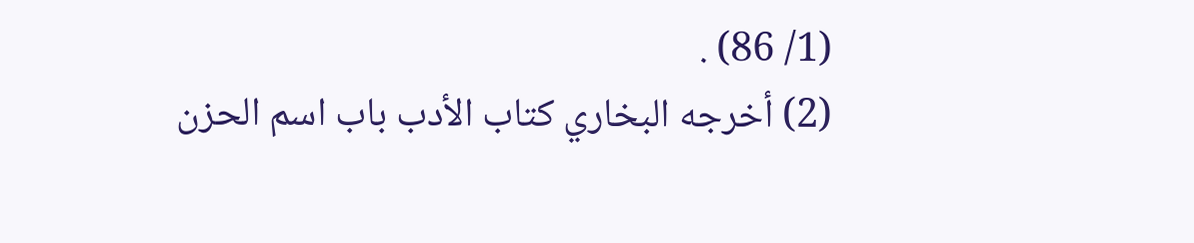(1/ 86) .
(2) أخرجه البخاري كتاب الأدب باب اسم الحزن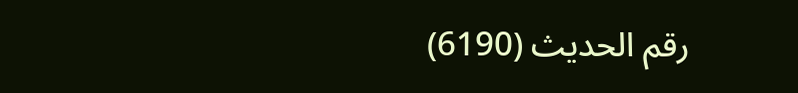رقم الحديث (6190)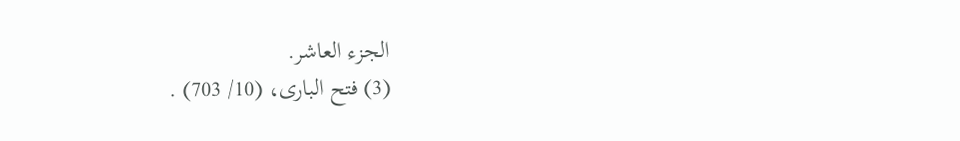الجزء العاشر.
(3) فتح البارى، (10/ 703) .